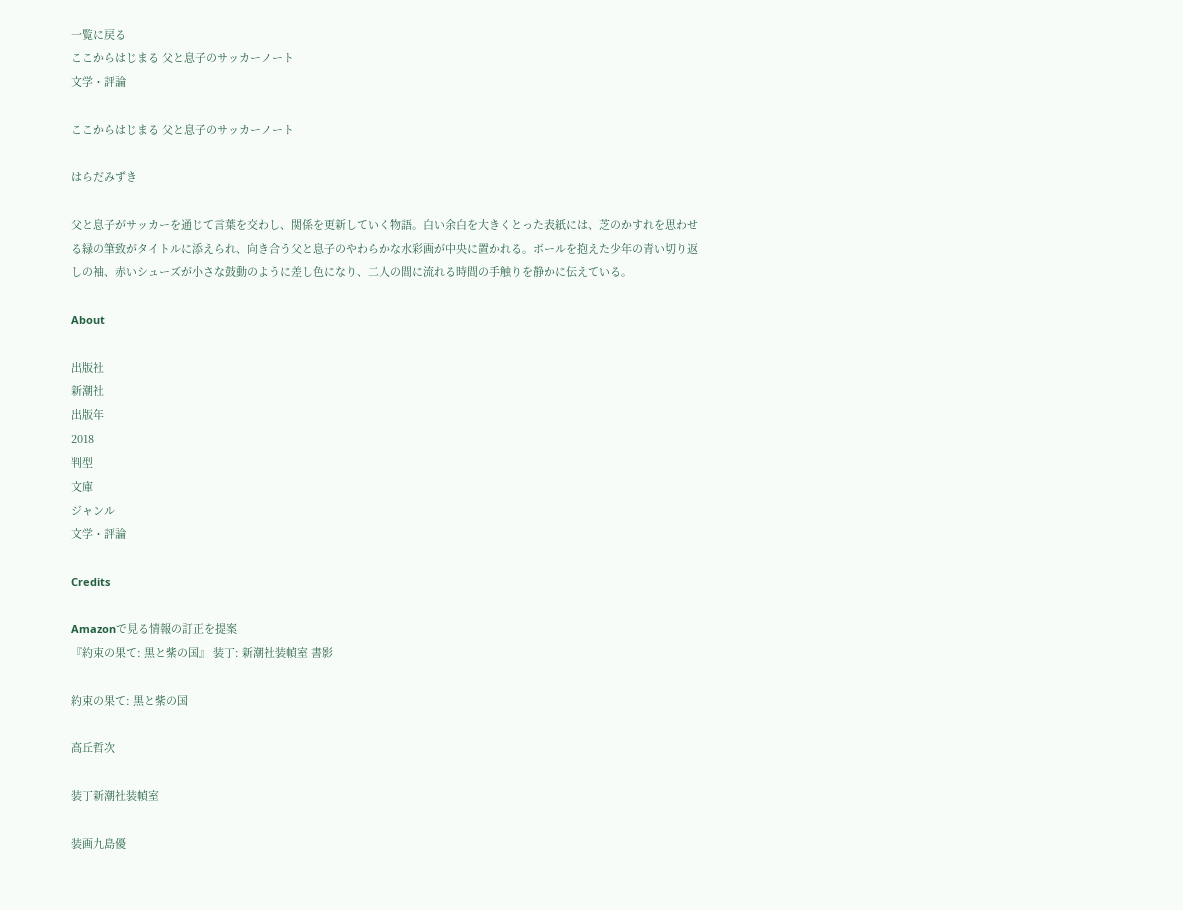一覧に戻る
ここからはじまる 父と息子のサッカーノート
文学・評論

ここからはじまる 父と息子のサッカーノート

はらだみずき

父と息子がサッカーを通じて言葉を交わし、関係を更新していく物語。白い余白を大きくとった表紙には、芝のかすれを思わせる緑の筆致がタイトルに添えられ、向き合う父と息子のやわらかな水彩画が中央に置かれる。ボールを抱えた少年の青い切り返しの袖、赤いシューズが小さな鼓動のように差し色になり、二人の間に流れる時間の手触りを静かに伝えている。

About

出版社
新潮社
出版年
2018
判型
文庫
ジャンル
文学・評論

Credits

Amazonで見る情報の訂正を提案
『約束の果て: 黒と紫の国』 装丁: 新潮社装幀室 書影

約束の果て: 黒と紫の国

高丘哲次

装丁新潮社装幀室

装画九島優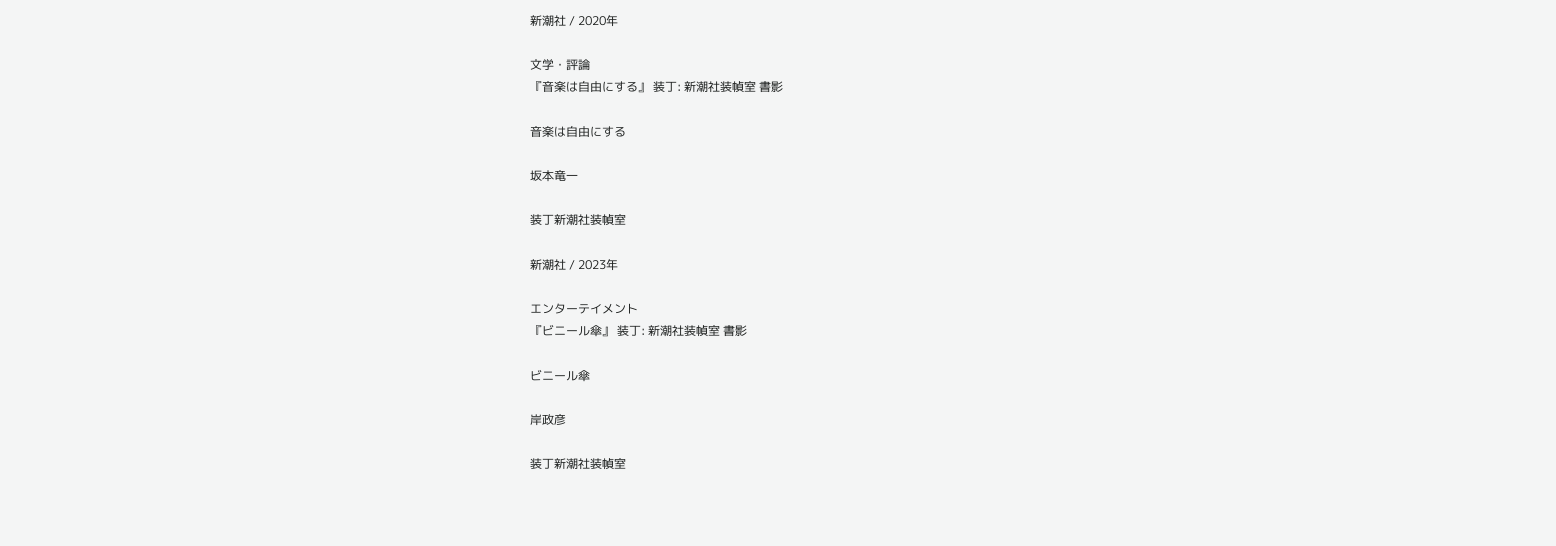新潮社 / 2020年

文学・評論
『音楽は自由にする』 装丁: 新潮社装幀室 書影

音楽は自由にする

坂本竜一

装丁新潮社装幀室

新潮社 / 2023年

エンターテイメント
『ビニール傘』 装丁: 新潮社装幀室 書影

ビニール傘

岸政彦

装丁新潮社装幀室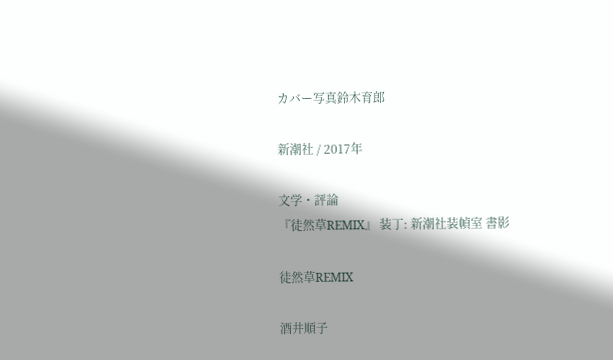カバー写真鈴木育郎

新潮社 / 2017年

文学・評論
『徒然草REMIX』 装丁: 新潮社装幀室 書影

徒然草REMIX

酒井順子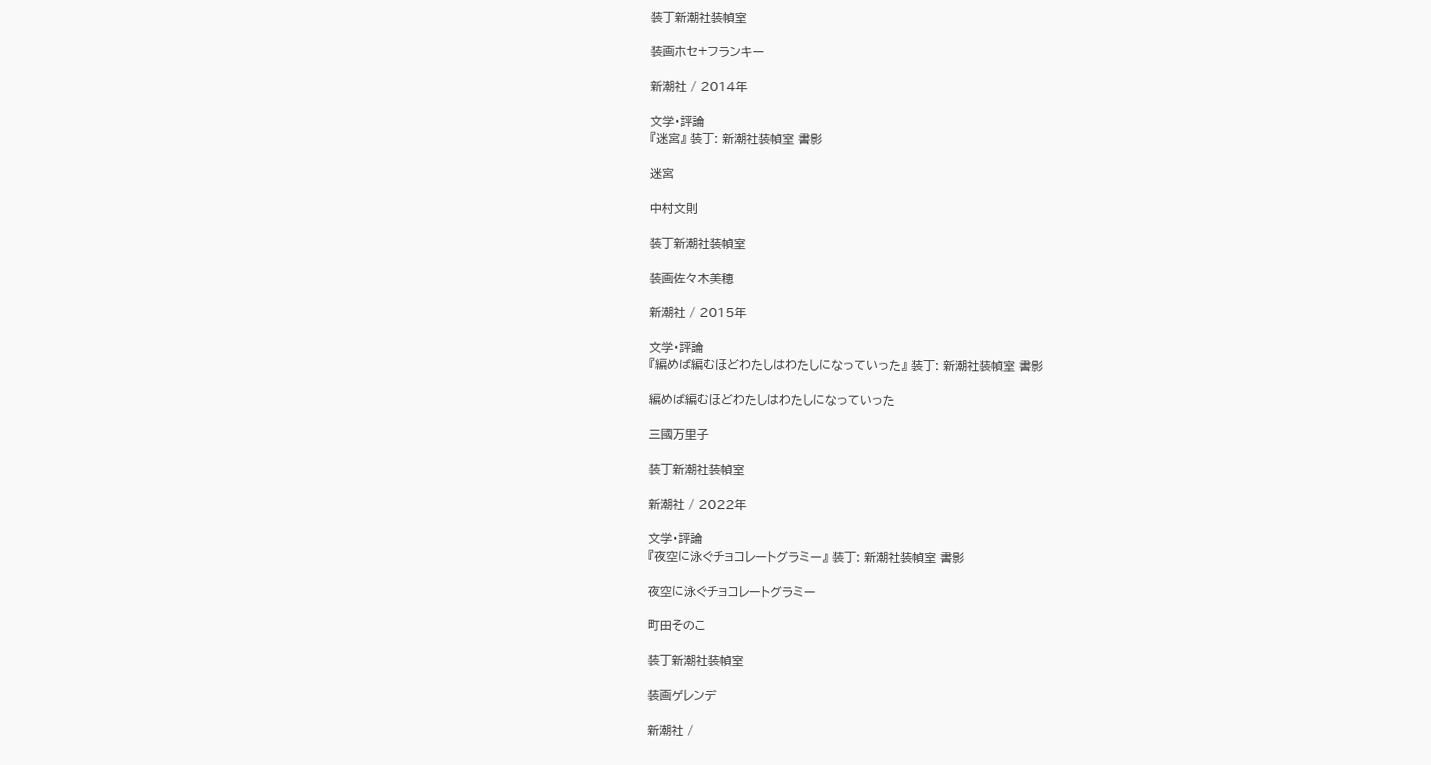装丁新潮社装幀室

装画ホセ+フランキー

新潮社 / 2014年

文学・評論
『迷宮』 装丁: 新潮社装幀室 書影

迷宮

中村文則

装丁新潮社装幀室

装画佐々木美穂

新潮社 / 2015年

文学・評論
『編めば編むほどわたしはわたしになっていった』 装丁: 新潮社装幀室 書影

編めば編むほどわたしはわたしになっていった

三國万里子

装丁新潮社装幀室

新潮社 / 2022年

文学・評論
『夜空に泳ぐチョコレートグラミー』 装丁: 新潮社装幀室 書影

夜空に泳ぐチョコレートグラミー

町田そのこ

装丁新潮社装幀室

装画ゲレンデ

新潮社 /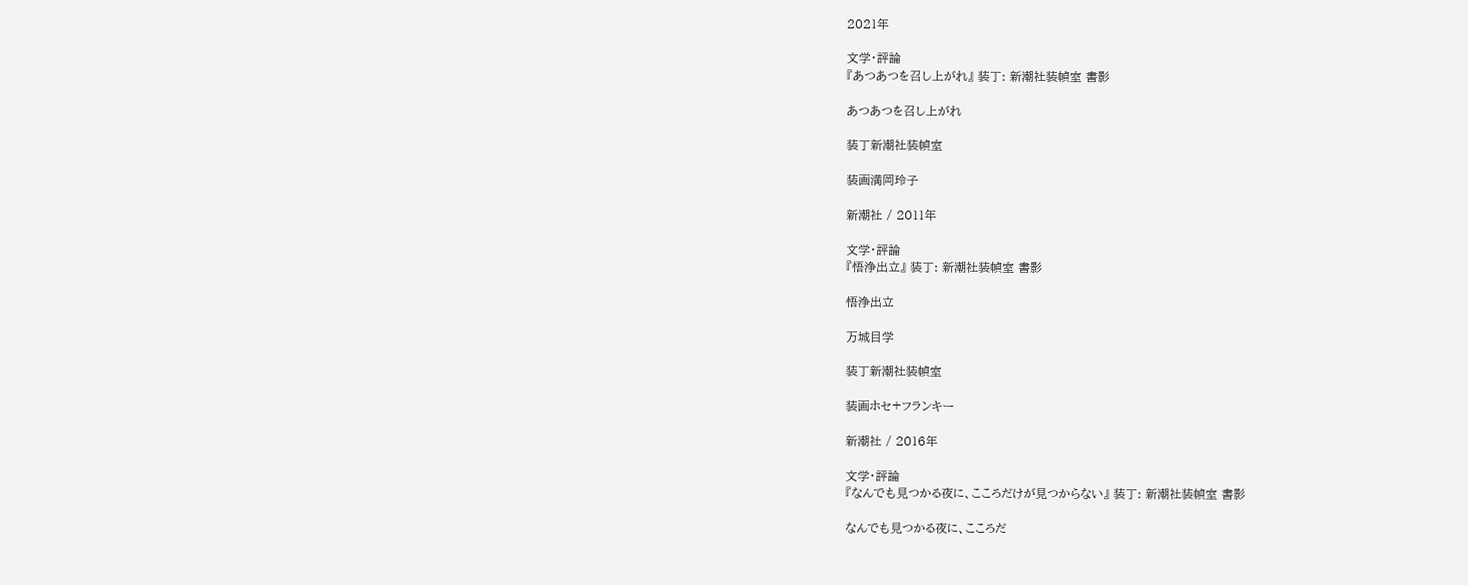2021年

文学・評論
『あつあつを召し上がれ』 装丁: 新潮社装幀室 書影

あつあつを召し上がれ

装丁新潮社装幀室

装画満岡玲子

新潮社 / 2011年

文学・評論
『悟浄出立』 装丁: 新潮社装幀室 書影

悟浄出立

万城目学

装丁新潮社装幀室

装画ホセ+フランキー

新潮社 / 2016年

文学・評論
『なんでも見つかる夜に、こころだけが見つからない』 装丁: 新潮社装幀室 書影

なんでも見つかる夜に、こころだ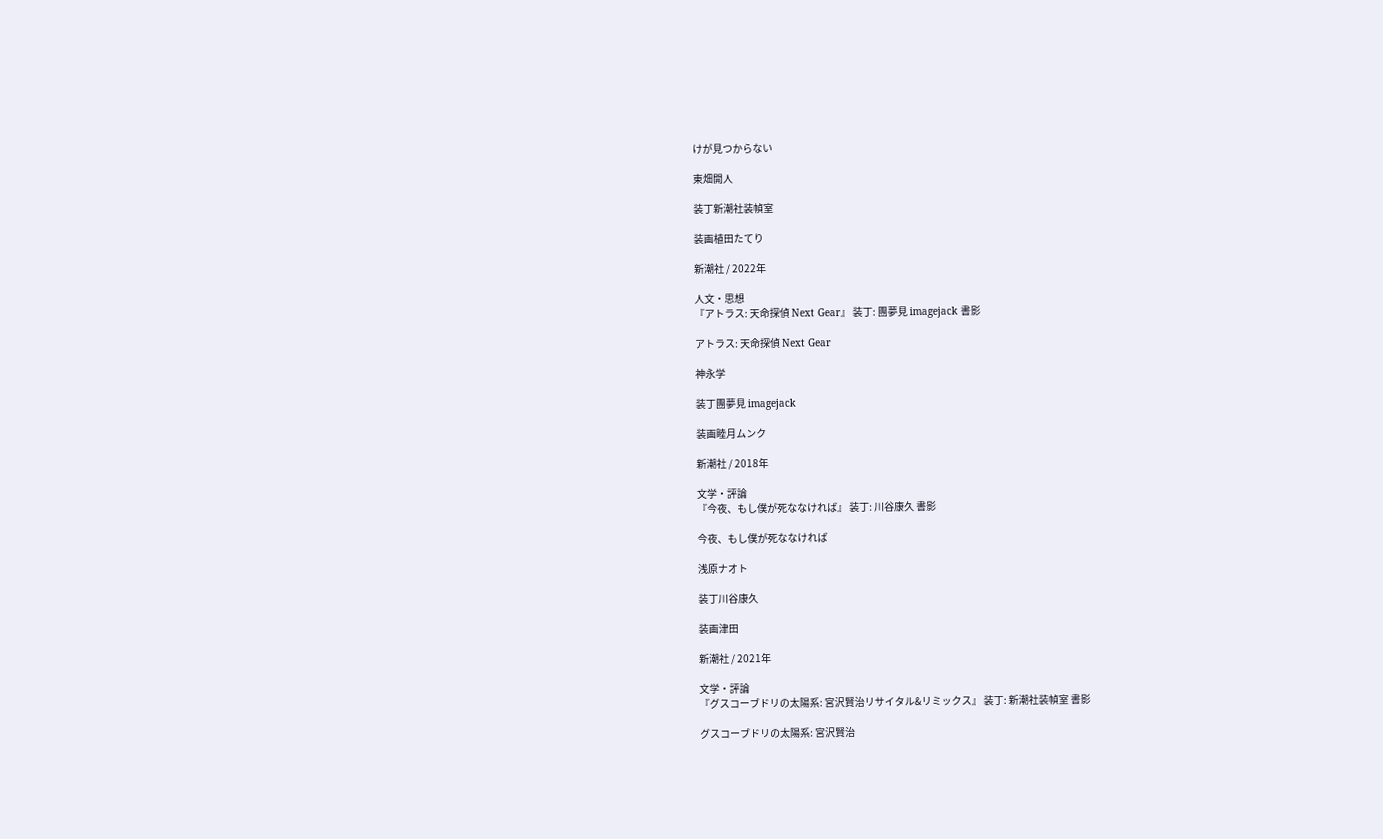けが見つからない

東畑開人

装丁新潮社装幀室

装画植田たてり

新潮社 / 2022年

人文・思想
『アトラス: 天命探偵 Next Gear』 装丁: 團夢見 imagejack 書影

アトラス: 天命探偵 Next Gear

神永学

装丁團夢見 imagejack

装画睦月ムンク

新潮社 / 2018年

文学・評論
『今夜、もし僕が死ななければ』 装丁: 川谷康久 書影

今夜、もし僕が死ななければ

浅原ナオト

装丁川谷康久

装画津田

新潮社 / 2021年

文学・評論
『グスコーブドリの太陽系: 宮沢賢治リサイタル&リミックス』 装丁: 新潮社装幀室 書影

グスコーブドリの太陽系: 宮沢賢治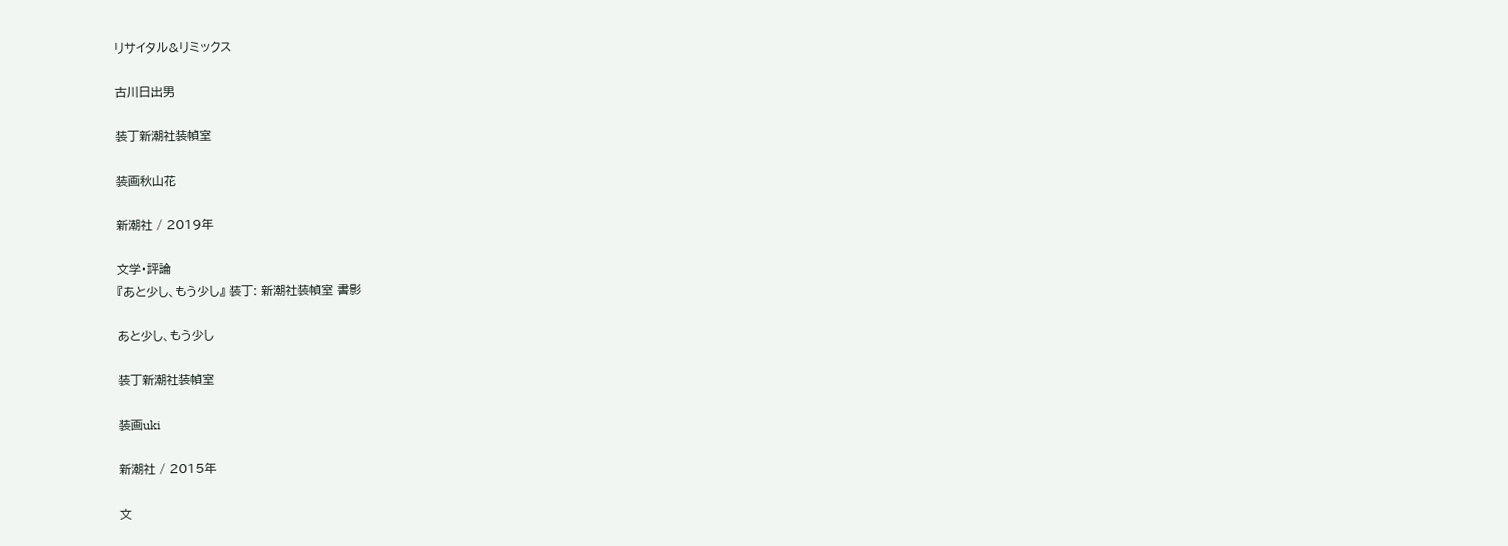リサイタル&リミックス

古川日出男

装丁新潮社装幀室

装画秋山花

新潮社 / 2019年

文学・評論
『あと少し、もう少し』 装丁: 新潮社装幀室 書影

あと少し、もう少し

装丁新潮社装幀室

装画uki

新潮社 / 2015年

文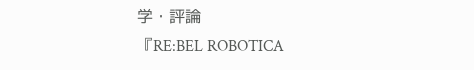学・評論
『RE:BEL ROBOTICA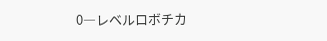0―レベルロボチカ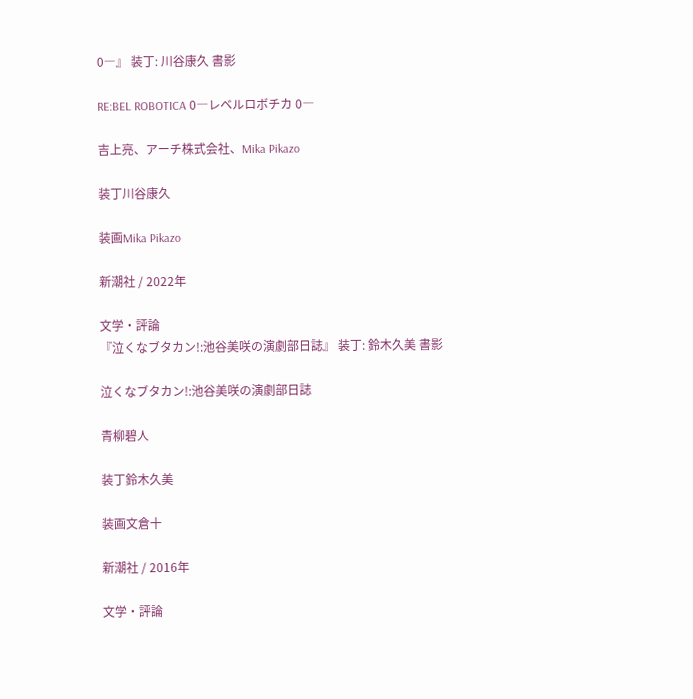0―』 装丁: 川谷康久 書影

RE:BEL ROBOTICA 0―レベルロボチカ 0―

吉上亮、アーチ株式会社、Mika Pikazo

装丁川谷康久

装画Mika Pikazo

新潮社 / 2022年

文学・評論
『泣くなブタカン!:池谷美咲の演劇部日誌』 装丁: 鈴木久美 書影

泣くなブタカン!:池谷美咲の演劇部日誌

青柳碧人

装丁鈴木久美

装画文倉十

新潮社 / 2016年

文学・評論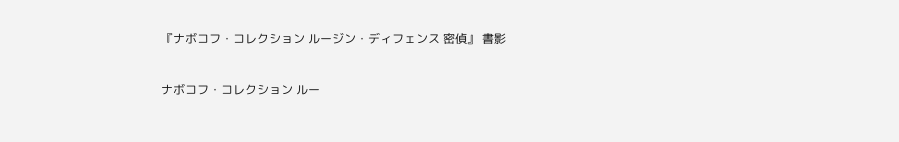『ナボコフ・コレクション ルージン・ディフェンス 密偵』 書影

ナボコフ・コレクション ルー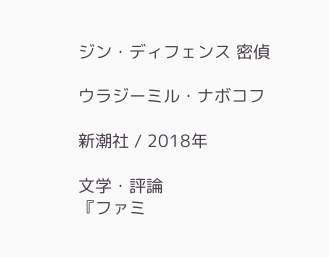ジン・ディフェンス 密偵

ウラジーミル・ナボコフ

新潮社 / 2018年

文学・評論
『ファミ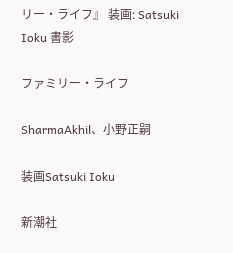リー・ライフ』 装画: Satsuki Ioku 書影

ファミリー・ライフ

SharmaAkhil、小野正嗣

装画Satsuki Ioku

新潮社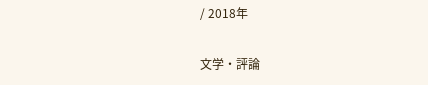/ 2018年

文学・評論